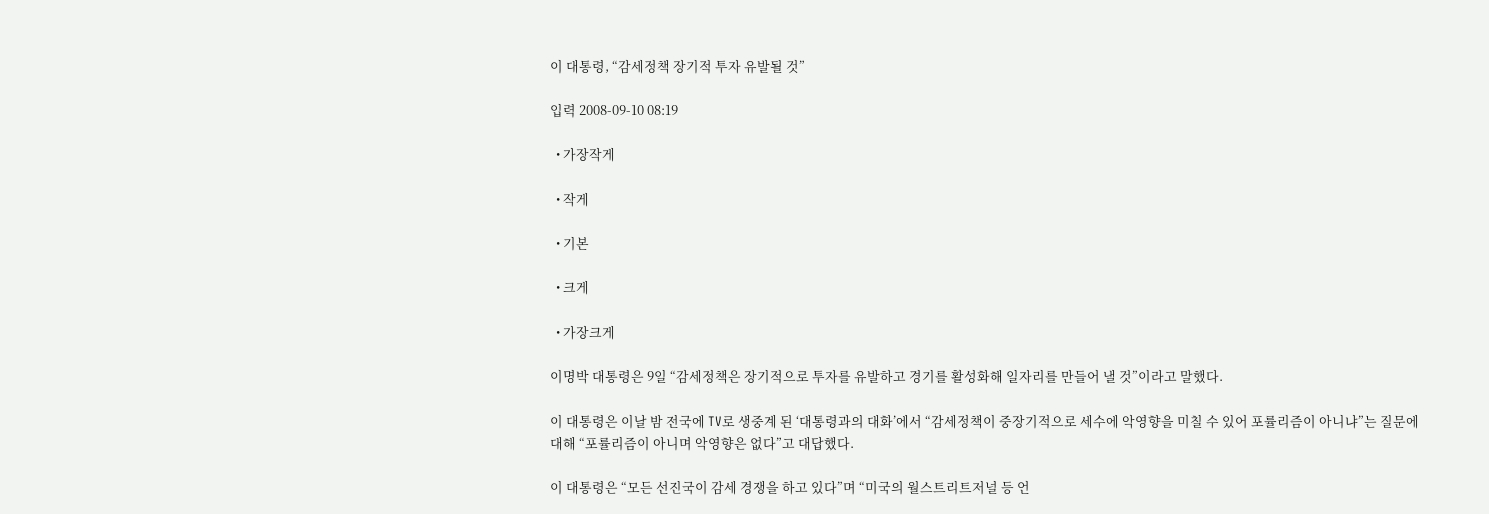이 대통령, “감세정책 장기적 투자 유발될 것”

입력 2008-09-10 08:19

  • 가장작게

  • 작게

  • 기본

  • 크게

  • 가장크게

이명박 대통령은 9일 “감세정책은 장기적으로 투자를 유발하고 경기를 활성화해 일자리를 만들어 낼 것”이라고 말했다.

이 대통령은 이날 밤 전국에 TV로 생중계 된 ‘대통령과의 대화’에서 “감세정책이 중장기적으로 세수에 악영향을 미칠 수 있어 포률리즘이 아니냐”는 질문에 대해 “포률리즘이 아니며 악영향은 없다”고 대답했다.

이 대통령은 “모든 선진국이 감세 경쟁을 하고 있다”며 “미국의 월스트리트저널 등 언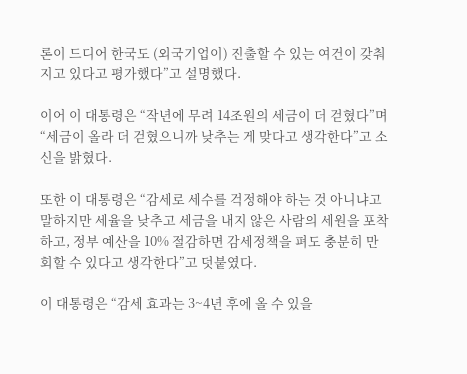론이 드디어 한국도 (외국기업이) 진출할 수 있는 여건이 갖춰지고 있다고 평가했다”고 설명했다.

이어 이 대통령은 “작년에 무려 14조원의 세금이 더 걷혔다”며 “세금이 올라 더 걷혔으니까 낮추는 게 맞다고 생각한다”고 소신을 밝혔다.

또한 이 대통령은 “감세로 세수를 걱정해야 하는 것 아니냐고 말하지만 세율을 낮추고 세금을 내지 않은 사람의 세원을 포착하고, 정부 예산을 10% 절감하면 감세정책을 펴도 충분히 만회할 수 있다고 생각한다”고 덧붙였다.

이 대통령은 “감세 효과는 3~4년 후에 올 수 있을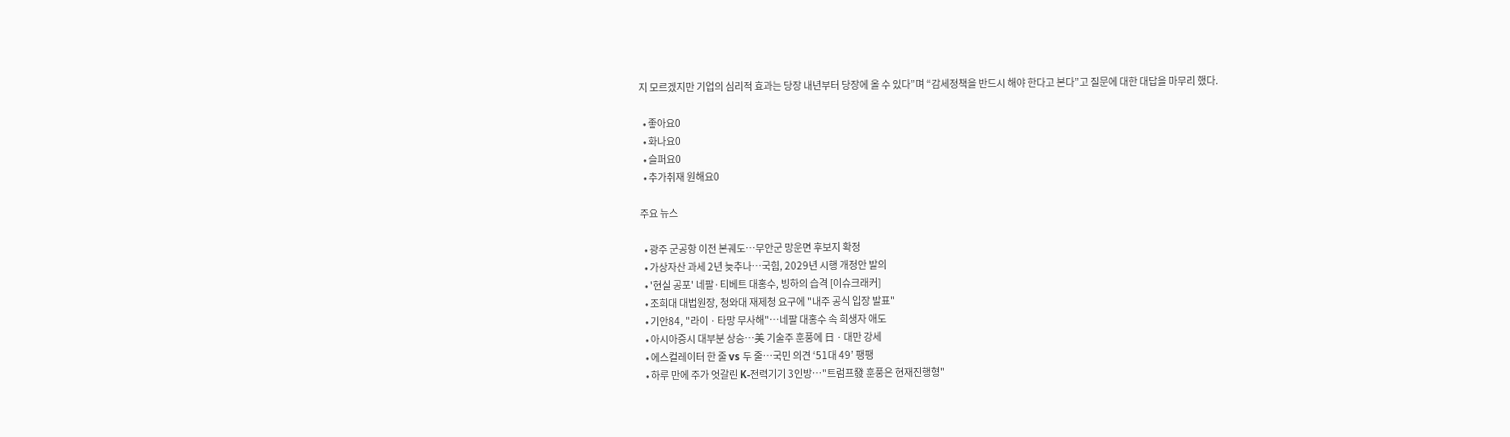지 모르겠지만 기업의 심리적 효과는 당장 내년부터 당장에 올 수 있다”며 “감세정책을 반드시 해야 한다고 본다”고 질문에 대한 대답을 마무리 했다.

  • 좋아요0
  • 화나요0
  • 슬퍼요0
  • 추가취재 원해요0

주요 뉴스

  • 광주 군공항 이전 본궤도…무안군 망운면 후보지 확정
  • 가상자산 과세 2년 늦추나⋯국힘, 2029년 시행 개정안 발의
  • '현실 공포' 네팔·티베트 대홍수, 빙하의 습격 [이슈크래커]
  • 조희대 대법원장, 청와대 재제청 요구에 "내주 공식 입장 발표"
  • 기안84, "라이ㆍ타망 무사해"⋯네팔 대홍수 속 희생자 애도
  • 아시아증시 대부분 상승⋯美 기술주 훈풍에 日ㆍ대만 강세
  • 에스컬레이터 한 줄 vs 두 줄⋯국민 의견 ‘51대 49’ 팽팽
  • 하루 만에 주가 엇갈린 K-전력기기 3인방…"트럼프發 훈풍은 현재진행형"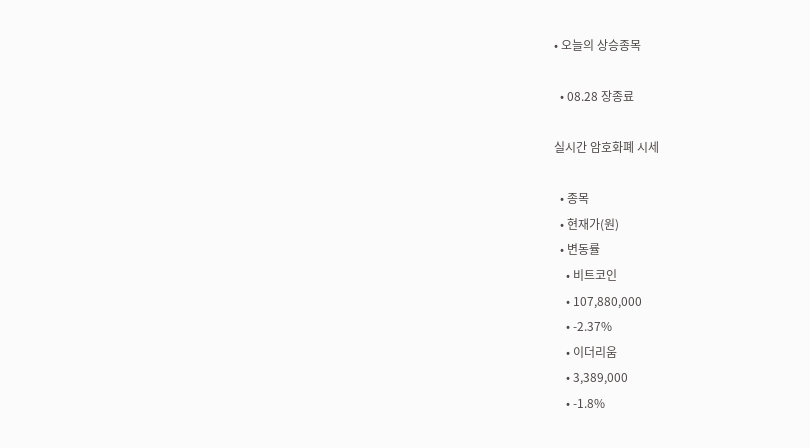• 오늘의 상승종목

  • 08.28 장종료

실시간 암호화폐 시세

  • 종목
  • 현재가(원)
  • 변동률
    • 비트코인
    • 107,880,000
    • -2.37%
    • 이더리움
    • 3,389,000
    • -1.8%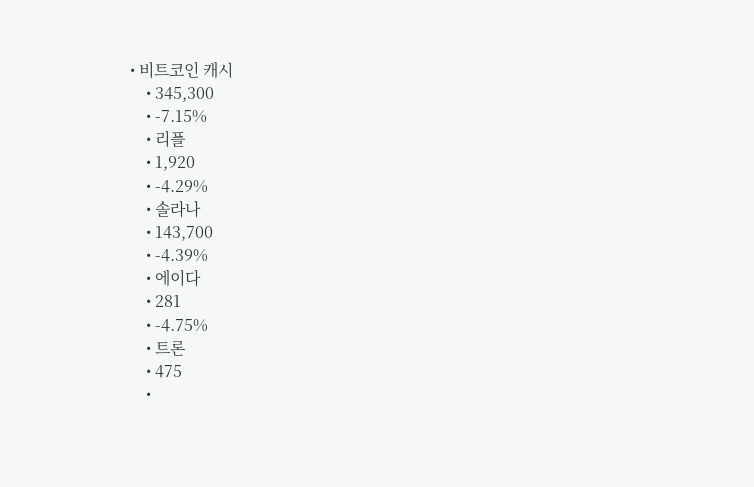• 비트코인 캐시
    • 345,300
    • -7.15%
    • 리플
    • 1,920
    • -4.29%
    • 솔라나
    • 143,700
    • -4.39%
    • 에이다
    • 281
    • -4.75%
    • 트론
    • 475
    •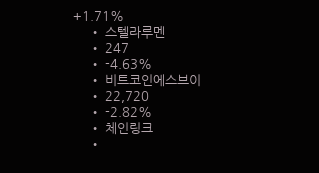+1.71%
    • 스텔라루멘
    • 247
    • -4.63%
    • 비트코인에스브이
    • 22,720
    • -2.82%
    • 체인링크
    •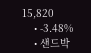15,820
    • -3.48%
    • 샌드박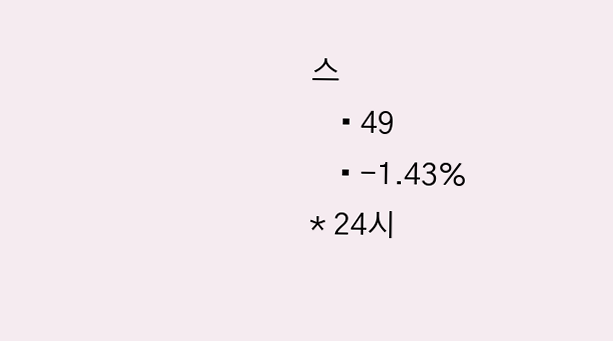스
    • 49
    • -1.43%
* 24시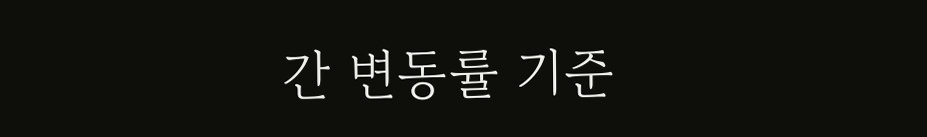간 변동률 기준